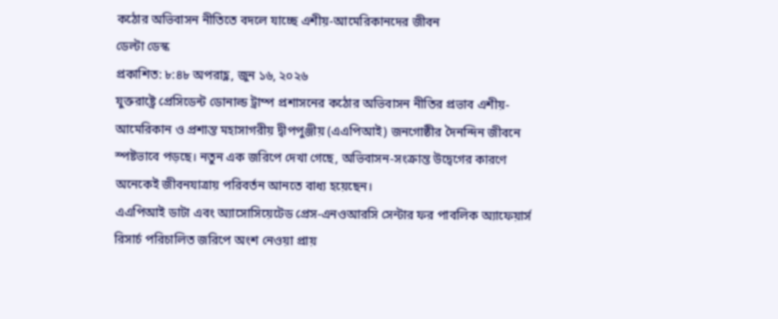কঠোর অভিবাসন নীতিতে বদলে যাচ্ছে এশীয়-আমেরিকানদের জীবন
ডেল্টা ডেস্ক
প্রকাশিত: ৮:৪৮ অপরাহ্ণ, জুন ১৬, ২০২৬
যুক্তরাষ্ট্রে প্রেসিডেন্ট ডোনাল্ড ট্রাম্প প্রশাসনের কঠোর অভিবাসন নীতির প্রভাব এশীয়-আমেরিকান ও প্রশান্ত মহাসাগরীয় দ্বীপপুঞ্জীয় (এএপিআই) জনগোষ্ঠীর দৈনন্দিন জীবনে স্পষ্টভাবে পড়ছে। নতুন এক জরিপে দেখা গেছে, অভিবাসন-সংক্রান্ত উদ্বেগের কারণে অনেকেই জীবনযাত্রায় পরিবর্তন আনতে বাধ্য হয়েছেন।
এএপিআই ডাটা এবং অ্যাসোসিয়েটেড প্রেস-এনওআরসি সেন্টার ফর পাবলিক অ্যাফেয়ার্স রিসার্চ পরিচালিত জরিপে অংশ নেওয়া প্রায়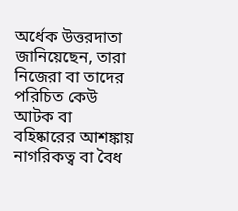অর্ধেক উত্তরদাতা জানিয়েছেন, তারা নিজেরা বা তাদের পরিচিত কেউ আটক বা বহিষ্কারের আশঙ্কায় নাগরিকত্ব বা বৈধ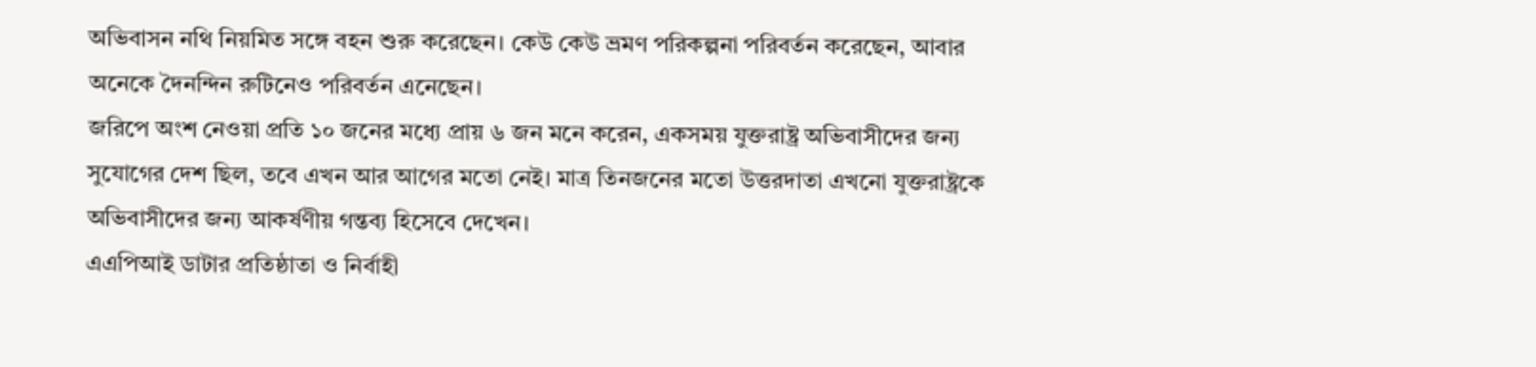অভিবাসন নথি নিয়মিত সঙ্গে বহন শুরু করেছেন। কেউ কেউ ভ্রমণ পরিকল্পনা পরিবর্তন করেছেন, আবার অনেকে দৈনন্দিন রুটিনেও পরিবর্তন এনেছেন।
জরিপে অংশ নেওয়া প্রতি ১০ জনের মধ্যে প্রায় ৬ জন মনে করেন, একসময় যুক্তরাষ্ট্র অভিবাসীদের জন্য সুযোগের দেশ ছিল, তবে এখন আর আগের মতো নেই। মাত্র তিনজনের মতো উত্তরদাতা এখনো যুক্তরাষ্ট্রকে অভিবাসীদের জন্য আকর্ষণীয় গন্তব্য হিসেবে দেখেন।
এএপিআই ডাটার প্রতিষ্ঠাতা ও নির্বাহী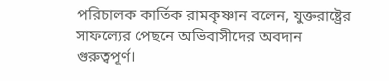পরিচালক কার্তিক রামকৃষ্ণান বলেন, যুক্তরাষ্ট্রের সাফল্যের পেছনে অভিবাসীদের অবদান গুরুত্বপূর্ণ।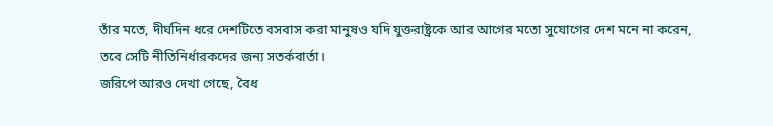তাঁর মতে, দীর্ঘদিন ধরে দেশটিতে বসবাস করা মানুষও যদি যুক্তরাষ্ট্রকে আর আগের মতো সুযোগের দেশ মনে না করেন, তবে সেটি নীতিনির্ধারকদের জন্য সতর্কবার্তা।
জরিপে আরও দেখা গেছে, বৈধ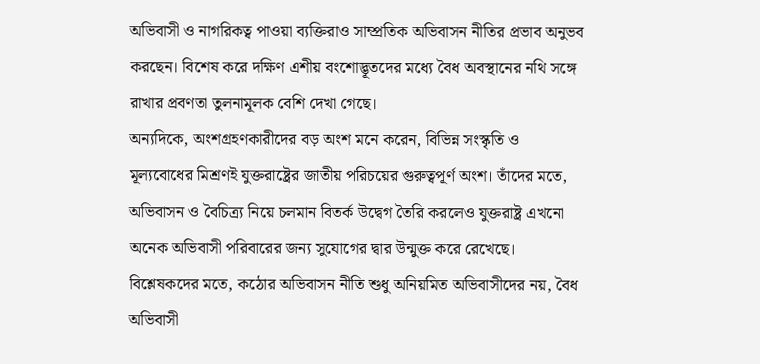অভিবাসী ও নাগরিকত্ব পাওয়া ব্যক্তিরাও সাম্প্রতিক অভিবাসন নীতির প্রভাব অনুভব করছেন। বিশেষ করে দক্ষিণ এশীয় বংশোদ্ভূতদের মধ্যে বৈধ অবস্থানের নথি সঙ্গে রাখার প্রবণতা তুলনামূলক বেশি দেখা গেছে।
অন্যদিকে, অংশগ্রহণকারীদের বড় অংশ মনে করেন, বিভিন্ন সংস্কৃতি ও মূল্যবোধের মিশ্রণই যুক্তরাষ্ট্রের জাতীয় পরিচয়ের গুরুত্বপূর্ণ অংশ। তাঁদের মতে, অভিবাসন ও বৈচিত্র্য নিয়ে চলমান বিতর্ক উদ্বেগ তৈরি করলেও যুক্তরাষ্ট্র এখনো অনেক অভিবাসী পরিবারের জন্য সুযোগের দ্বার উন্মুক্ত করে রেখেছে।
বিশ্লেষকদের মতে, কঠোর অভিবাসন নীতি শুধু অনিয়মিত অভিবাসীদের নয়, বৈধ অভিবাসী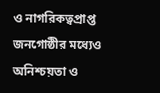ও নাগরিকত্বপ্রাপ্ত জনগোষ্ঠীর মধ্যেও অনিশ্চয়তা ও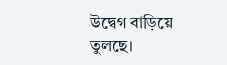উদ্বেগ বাড়িয়ে তুলছে।